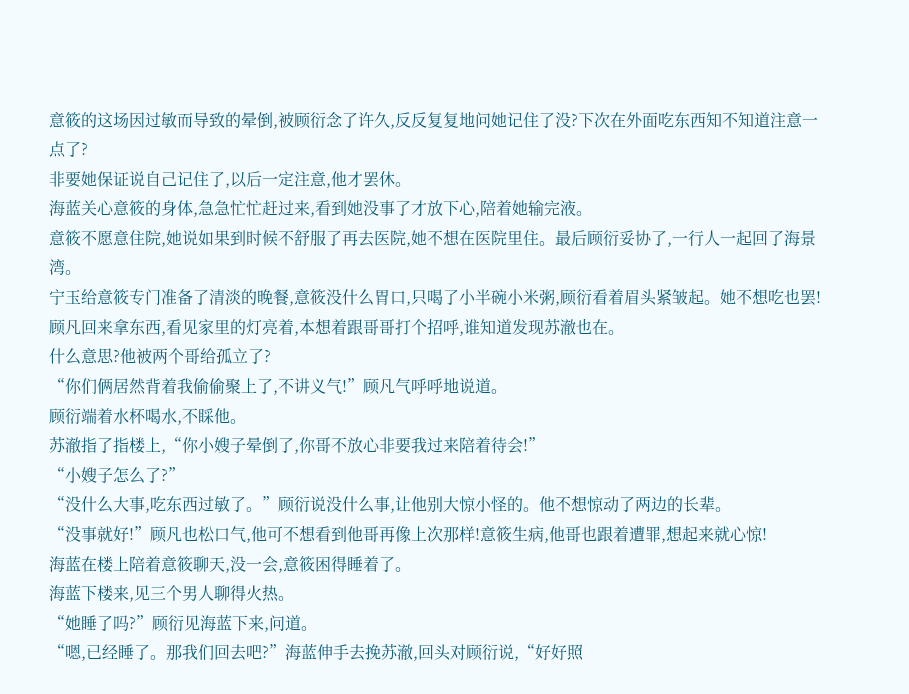意筱的这场因过敏而导致的晕倒,被顾衍念了许久,反反复复地问她记住了没?下次在外面吃东西知不知道注意一点了?
非要她保证说自己记住了,以后一定注意,他才罢休。
海蓝关心意筱的身体,急急忙忙赶过来,看到她没事了才放下心,陪着她输完液。
意筱不愿意住院,她说如果到时候不舒服了再去医院,她不想在医院里住。最后顾衍妥协了,一行人一起回了海景湾。
宁玉给意筱专门准备了清淡的晚餐,意筱没什么胃口,只喝了小半碗小米粥,顾衍看着眉头紧皱起。她不想吃也罢!
顾凡回来拿东西,看见家里的灯亮着,本想着跟哥哥打个招呼,谁知道发现苏澈也在。
什么意思?他被两个哥给孤立了?
“你们俩居然背着我偷偷聚上了,不讲义气!”顾凡气呼呼地说道。
顾衍端着水杯喝水,不睬他。
苏澈指了指楼上,“你小嫂子晕倒了,你哥不放心非要我过来陪着待会!”
“小嫂子怎么了?”
“没什么大事,吃东西过敏了。”顾衍说没什么事,让他别大惊小怪的。他不想惊动了两边的长辈。
“没事就好!”顾凡也松口气,他可不想看到他哥再像上次那样!意筱生病,他哥也跟着遭罪,想起来就心惊!
海蓝在楼上陪着意筱聊天,没一会,意筱困得睡着了。
海蓝下楼来,见三个男人聊得火热。
“她睡了吗?”顾衍见海蓝下来,问道。
“嗯,已经睡了。那我们回去吧?”海蓝伸手去挽苏澈,回头对顾衍说,“好好照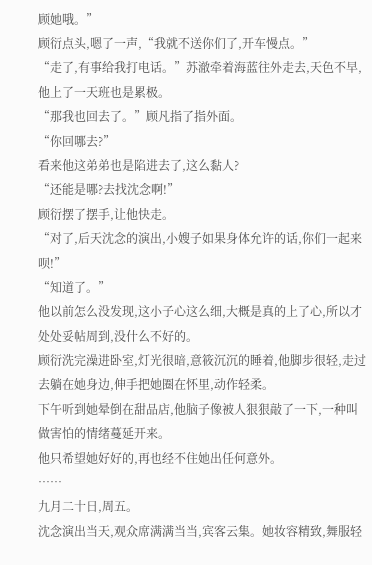顾她哦。”
顾衍点头,嗯了一声,“我就不送你们了,开车慢点。”
“走了,有事给我打电话。”苏澈牵着海蓝往外走去,天色不早,他上了一天班也是累极。
“那我也回去了。”顾凡指了指外面。
“你回哪去?”
看来他这弟弟也是陷进去了,这么黏人?
“还能是哪?去找沈念啊!”
顾衍摆了摆手,让他快走。
“对了,后天沈念的演出,小嫂子如果身体允许的话,你们一起来呗!”
“知道了。”
他以前怎么没发现,这小子心这么细,大概是真的上了心,所以才处处妥帖周到,没什么不好的。
顾衍洗完澡进卧室,灯光很暗,意筱沉沉的睡着,他脚步很轻,走过去躺在她身边,伸手把她圈在怀里,动作轻柔。
下午听到她晕倒在甜品店,他脑子像被人狠狠敲了一下,一种叫做害怕的情绪蔓延开来。
他只希望她好好的,再也经不住她出任何意外。
……
九月二十日,周五。
沈念演出当天,观众席满满当当,宾客云集。她妆容精致,舞服轻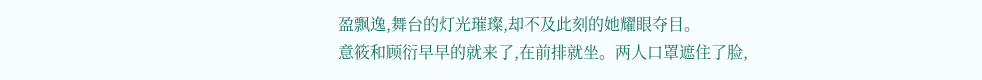盈飘逸,舞台的灯光璀璨,却不及此刻的她耀眼夺目。
意筱和顾衍早早的就来了,在前排就坐。两人口罩遮住了脸,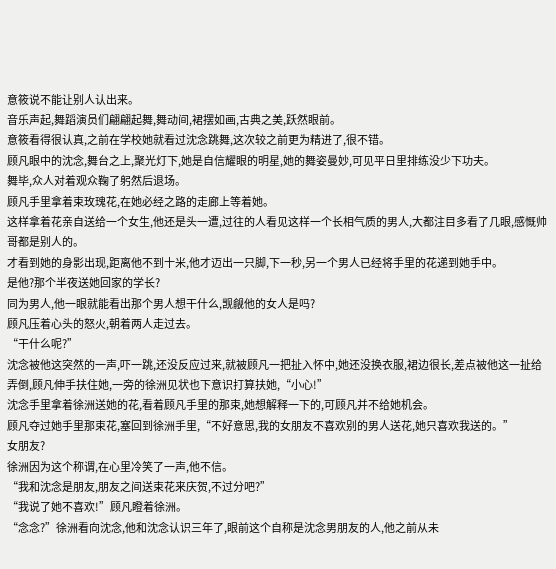意筱说不能让别人认出来。
音乐声起,舞蹈演员们翩翩起舞,舞动间,裙摆如画,古典之美,跃然眼前。
意筱看得很认真,之前在学校她就看过沈念跳舞,这次较之前更为精进了,很不错。
顾凡眼中的沈念,舞台之上,聚光灯下,她是自信耀眼的明星,她的舞姿曼妙,可见平日里排练没少下功夫。
舞毕,众人对着观众鞠了躬然后退场。
顾凡手里拿着束玫瑰花,在她必经之路的走廊上等着她。
这样拿着花亲自送给一个女生,他还是头一遭,过往的人看见这样一个长相气质的男人,大都注目多看了几眼,感慨帅哥都是别人的。
才看到她的身影出现,距离他不到十米,他才迈出一只脚,下一秒,另一个男人已经将手里的花递到她手中。
是他?那个半夜送她回家的学长?
同为男人,他一眼就能看出那个男人想干什么,觊觎他的女人是吗?
顾凡压着心头的怒火,朝着两人走过去。
“干什么呢?”
沈念被他这突然的一声,吓一跳,还没反应过来,就被顾凡一把扯入怀中,她还没换衣服,裙边很长,差点被他这一扯给弄倒,顾凡伸手扶住她,一旁的徐洲见状也下意识打算扶她,“小心!”
沈念手里拿着徐洲送她的花,看着顾凡手里的那束,她想解释一下的,可顾凡并不给她机会。
顾凡夺过她手里那束花,塞回到徐洲手里,“不好意思,我的女朋友不喜欢别的男人送花,她只喜欢我送的。”
女朋友?
徐洲因为这个称谓,在心里冷笑了一声,他不信。
“我和沈念是朋友,朋友之间送束花来庆贺,不过分吧?”
“我说了她不喜欢!”顾凡瞪着徐洲。
“念念?”徐洲看向沈念,他和沈念认识三年了,眼前这个自称是沈念男朋友的人,他之前从未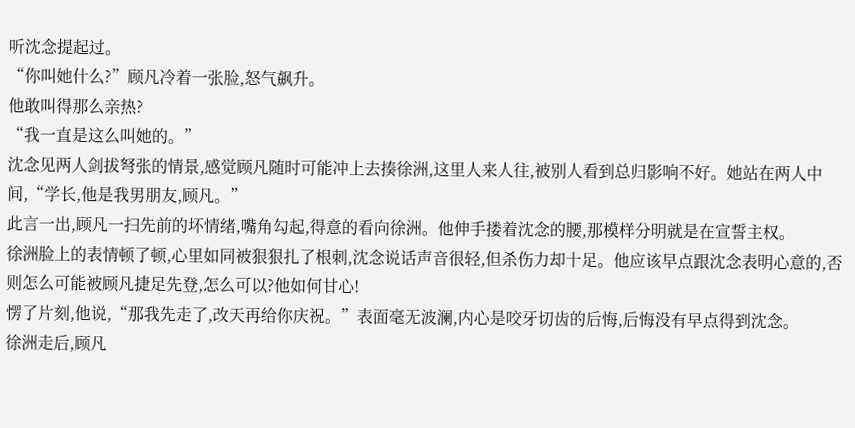听沈念提起过。
“你叫她什么?”顾凡冷着一张脸,怒气飙升。
他敢叫得那么亲热?
“我一直是这么叫她的。”
沈念见两人剑拔弩张的情景,感觉顾凡随时可能冲上去揍徐洲,这里人来人往,被别人看到总归影响不好。她站在两人中间,“学长,他是我男朋友,顾凡。”
此言一出,顾凡一扫先前的坏情绪,嘴角勾起,得意的看向徐洲。他伸手搂着沈念的腰,那模样分明就是在宣誓主权。
徐洲脸上的表情顿了顿,心里如同被狠狠扎了根刺,沈念说话声音很轻,但杀伤力却十足。他应该早点跟沈念表明心意的,否则怎么可能被顾凡捷足先登,怎么可以?他如何甘心!
愣了片刻,他说,“那我先走了,改天再给你庆祝。”表面毫无波澜,内心是咬牙切齿的后悔,后悔没有早点得到沈念。
徐洲走后,顾凡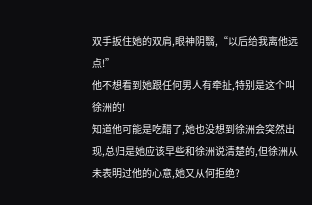双手扳住她的双肩,眼神阴翳,“以后给我离他远点!”
他不想看到她跟任何男人有牵扯,特别是这个叫徐洲的!
知道他可能是吃醋了,她也没想到徐洲会突然出现,总归是她应该早些和徐洲说清楚的,但徐洲从未表明过他的心意,她又从何拒绝?